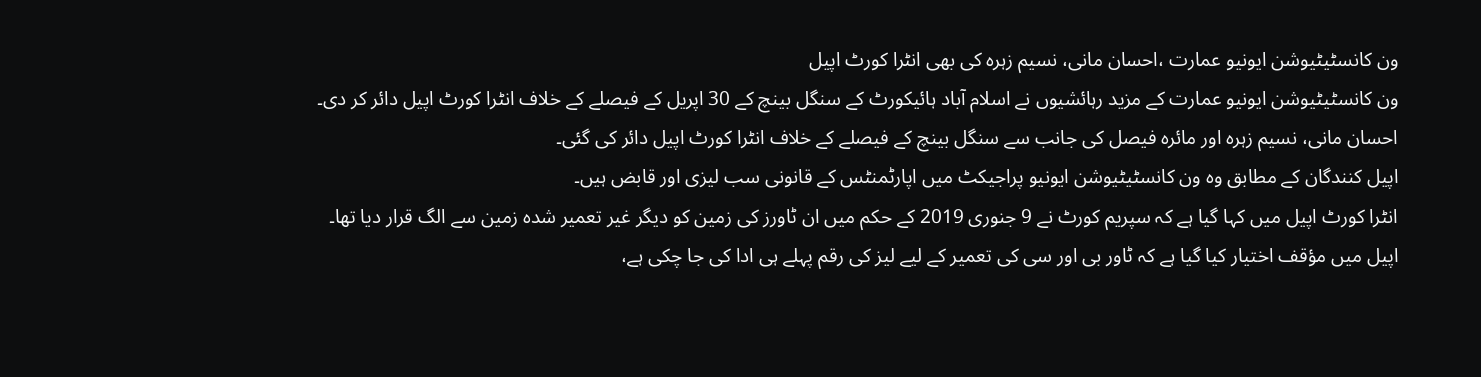ون کانسٹیٹیوشن ایونیو عمارت ،احسان مانی، نسیم زہرہ کی بھی انٹرا کورٹ اپیل
ون کانسٹیٹیوشن ایونیو عمارت کے مزید رہائشیوں نے اسلام آباد ہائیکورٹ کے سنگل بینچ کے 30 اپریل کے فیصلے کے خلاف انٹرا کورٹ اپیل دائر کر دی۔
احسان مانی، نسیم زہرہ اور مائرہ فیصل کی جانب سے سنگل بینچ کے فیصلے کے خلاف انٹرا کورٹ اپیل دائر کی گئی۔
اپیل کنندگان کے مطابق وہ ون کانسٹیٹیوشن ایونیو پراجیکٹ میں اپارٹمنٹس کے قانونی سب لیزی اور قابض ہیں۔
انٹرا کورٹ اپیل میں کہا گیا ہے کہ سپریم کورٹ نے 9 جنوری 2019 کے حکم میں ان ٹاورز کی زمین کو دیگر غیر تعمیر شدہ زمین سے الگ قرار دیا تھا۔
اپیل میں مؤقف اختیار کیا گیا ہے کہ ٹاور بی اور سی کی تعمیر کے لیے لیز کی رقم پہلے ہی ادا کی جا چکی ہے،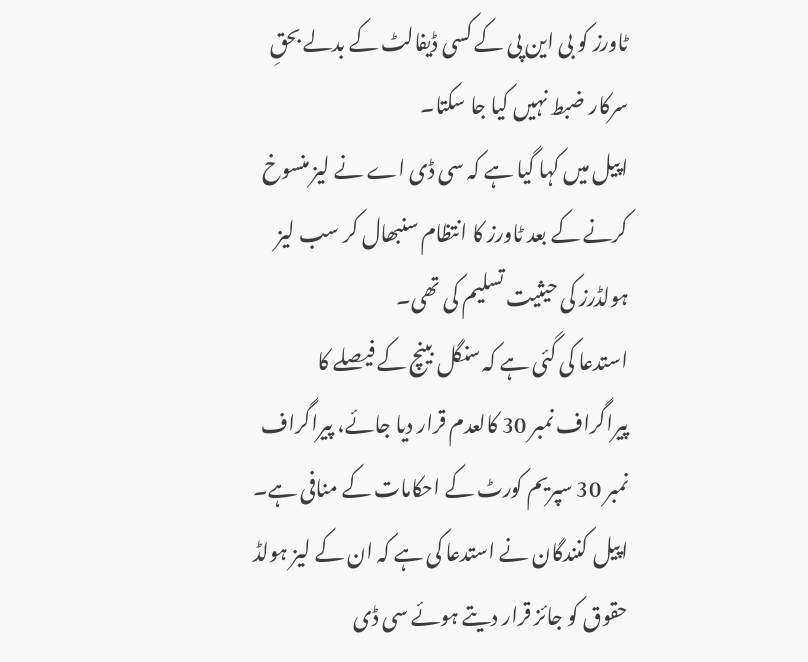ٹاورز کو بی این پی کے کسی ڈیفالٹ کے بدلے بحقِ سرکار ضبط نہیں کیا جا سکتا۔
اپیل میں کہا گیا ہے کہ سی ڈی اے نے لیز منسوخ کرنے کے بعد ٹاورز کا انتظام سنبھال کر سب لیز ہولڈرز کی حیثیت تسلیم کی تھی۔
استدعا کی گئی ہے کہ سنگل بینچ کے فیصلے کا پیراگراف نمبر 30 کالعدم قرار دیا جائے، پیراگراف نمبر 30 سپریم کورٹ کے احکامات کے منافی ہے۔
اپیل کنندگان نے استدعا کی ہے کہ ان کے لیز ہولڈ حقوق کو جائز قرار دیتے ہوئے سی ڈی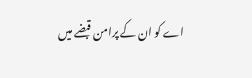اے کو ان کے پرامن قبضے میں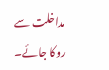مداخلت سے روکا جائے۔